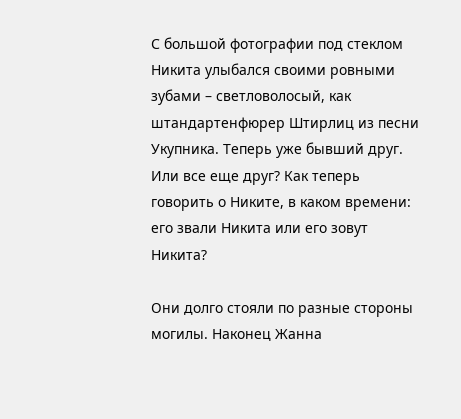С большой фотографии под стеклом Никита улыбался своими ровными зубами – светловолосый, как штандартенфюрер Штирлиц из песни Укупника. Теперь уже бывший друг. Или все еще друг? Как теперь говорить о Никите, в каком времени: его звали Никита или его зовут Никита?

Они долго стояли по разные стороны могилы. Наконец Жанна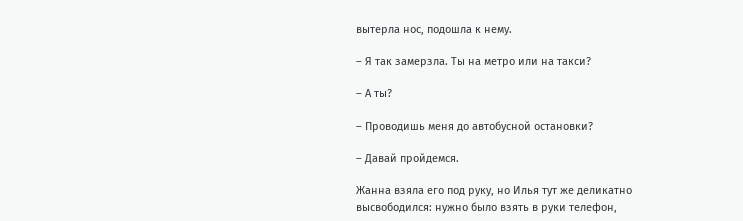вытерла нос, подошла к нему.

– Я так замерзла. Ты на метро или на такси?

– А ты?

– Проводишь меня до автобусной остановки?

– Давай пройдемся.

Жанна взяла его под руку, но Илья тут же деликатно высвободился: нужно было взять в руки телефон,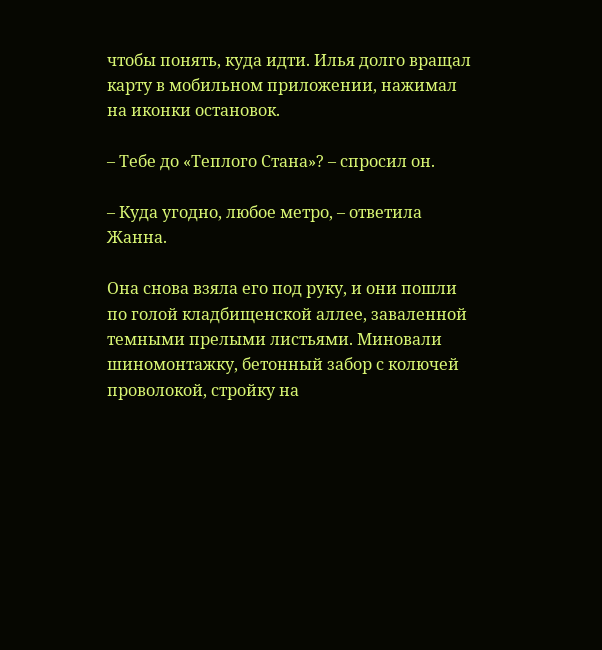чтобы понять, куда идти. Илья долго вращал карту в мобильном приложении, нажимал на иконки остановок.

– Тебе до «Теплого Стана»? – спросил он.

– Куда угодно, любое метро, – ответила Жанна.

Она снова взяла его под руку, и они пошли по голой кладбищенской аллее, заваленной темными прелыми листьями. Миновали шиномонтажку, бетонный забор с колючей проволокой, стройку на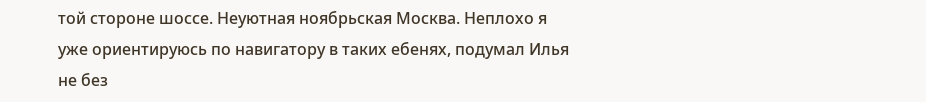той стороне шоссе. Неуютная ноябрьская Москва. Неплохо я уже ориентируюсь по навигатору в таких ебенях, подумал Илья не без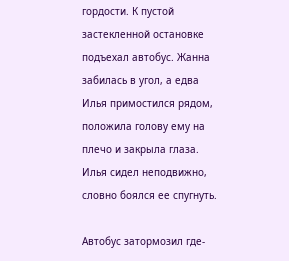гордости. К пустой застекленной остановке подъехал автобус. Жанна забилась в угол, а едва Илья примостился рядом, положила голову ему на плечо и закрыла глаза. Илья сидел неподвижно, словно боялся ее спугнуть.

Автобус затормозил где-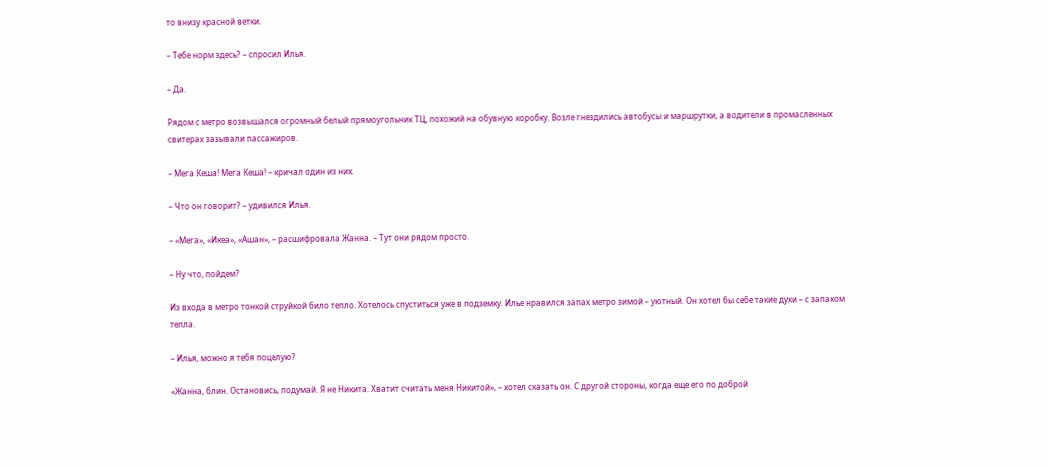то внизу красной ветки.

– Тебе норм здесь? – спросил Илья.

– Да.

Рядом с метро возвышался огромный белый прямоугольник ТЦ, похожий на обувную коробку. Возле гнездились автобусы и маршрутки, а водители в промасленных свитерах зазывали пассажиров.

– Мега Кеша! Мега Кеша! – кричал один из них.

– Что он говорит? – удивился Илья.

– «Мега», «Икеа», «Ашан», – расшифровала Жанна. – Тут они рядом просто.

– Ну что, пойдем?

Из входа в метро тонкой струйкой било тепло. Хотелось спуститься уже в подземку. Илье нравился запах метро зимой – уютный. Он хотел бы себе такие духи – с запахом тепла.

– Илья, можно я тебя поцелую?

«Жанна, блин. Остановись, подумай. Я не Никита. Хватит считать меня Никитой», – хотел сказать он. С другой стороны, когда еще его по доброй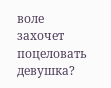воле захочет поцеловать девушка?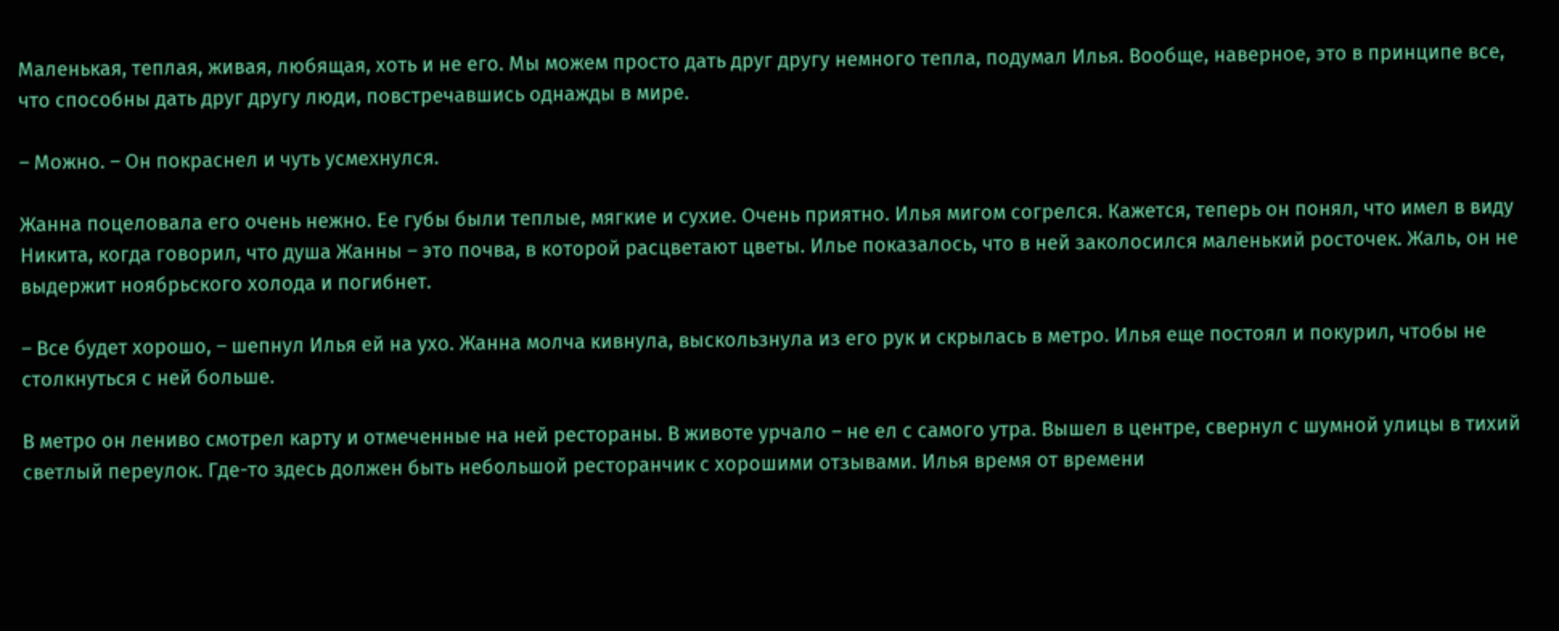Маленькая, теплая, живая, любящая, хоть и не его. Мы можем просто дать друг другу немного тепла, подумал Илья. Вообще, наверное, это в принципе все, что способны дать друг другу люди, повстречавшись однажды в мире.

– Можно. – Он покраснел и чуть усмехнулся.

Жанна поцеловала его очень нежно. Ее губы были теплые, мягкие и сухие. Очень приятно. Илья мигом согрелся. Кажется, теперь он понял, что имел в виду Никита, когда говорил, что душа Жанны – это почва, в которой расцветают цветы. Илье показалось, что в ней заколосился маленький росточек. Жаль, он не выдержит ноябрьского холода и погибнет.

– Все будет хорошо, – шепнул Илья ей на ухо. Жанна молча кивнула, выскользнула из его рук и скрылась в метро. Илья еще постоял и покурил, чтобы не столкнуться с ней больше.

В метро он лениво смотрел карту и отмеченные на ней рестораны. В животе урчало – не ел с самого утра. Вышел в центре, свернул с шумной улицы в тихий светлый переулок. Где-то здесь должен быть небольшой ресторанчик с хорошими отзывами. Илья время от времени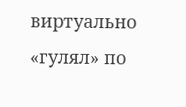виртуально «гулял» по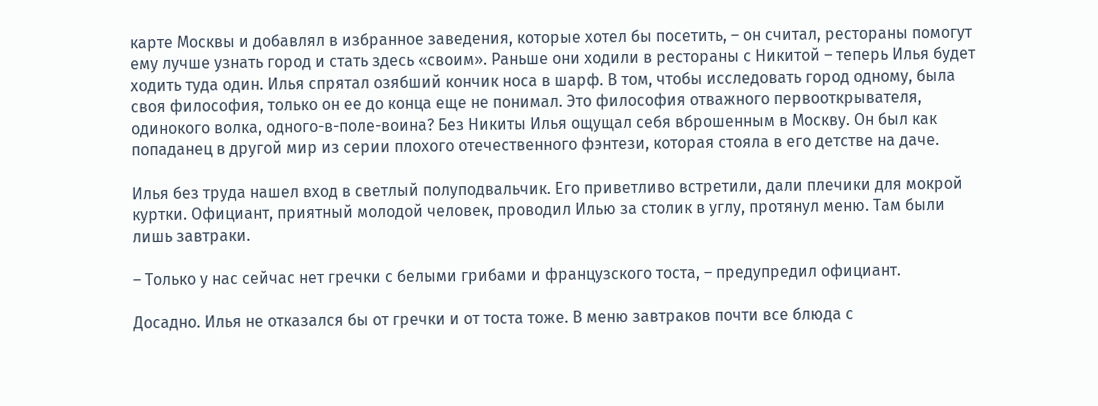карте Москвы и добавлял в избранное заведения, которые хотел бы посетить, – он считал, рестораны помогут ему лучше узнать город и стать здесь «своим». Раньше они ходили в рестораны с Никитой – теперь Илья будет ходить туда один. Илья спрятал озябший кончик носа в шарф. В том, чтобы исследовать город одному, была своя философия, только он ее до конца еще не понимал. Это философия отважного первооткрывателя, одинокого волка, одного-в-поле-воина? Без Никиты Илья ощущал себя вброшенным в Москву. Он был как попаданец в другой мир из серии плохого отечественного фэнтези, которая стояла в его детстве на даче.

Илья без труда нашел вход в светлый полуподвальчик. Его приветливо встретили, дали плечики для мокрой куртки. Официант, приятный молодой человек, проводил Илью за столик в углу, протянул меню. Там были лишь завтраки.

– Только у нас сейчас нет гречки с белыми грибами и французского тоста, – предупредил официант.

Досадно. Илья не отказался бы от гречки и от тоста тоже. В меню завтраков почти все блюда с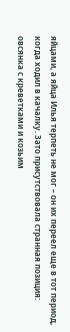яйцами, а яйца Илья терпеть не мог – он их переел еще в тот период, когда ходил в качалку. Зато присутствовала странная позиция: овсянка с креветками и козьим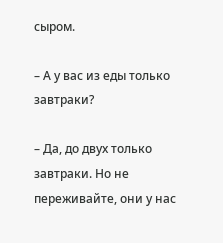сыром.

– А у вас из еды только завтраки?

– Да, до двух только завтраки. Но не переживайте, они у нас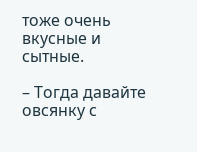тоже очень вкусные и сытные.

– Тогда давайте овсянку с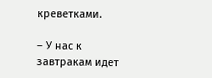креветками.

– У нас к завтракам идет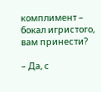комплимент – бокал игристого, вам принести?

– Да, с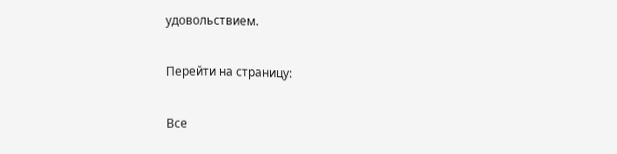удовольствием.

Перейти на страницу:

Все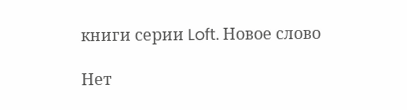книги серии Loft. Новое слово

Нет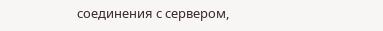соединения с сервером,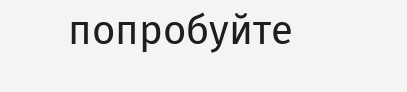попробуйте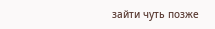зайти чуть позже